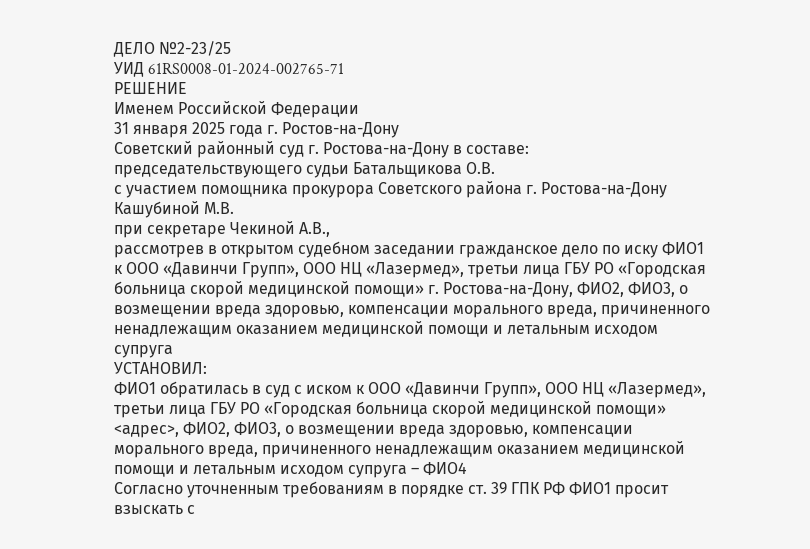ДЕЛО №2-23/25
УИД 61RS0008-01-2024-002765-71
РЕШЕНИЕ
Именем Российской Федерации
31 января 2025 года г. Ростов-на-Дону
Советский районный суд г. Ростова-на-Дону в составе:
председательствующего судьи Батальщикова О.В.
с участием помощника прокурора Советского района г. Ростова-на-Дону Кашубиной М.В.
при секретаре Чекиной А.В.,
рассмотрев в открытом судебном заседании гражданское дело по иску ФИО1 к ООО «Давинчи Групп», ООО НЦ «Лазермед», третьи лица ГБУ РО «Городская больница скорой медицинской помощи» г. Ростова-на-Дону, ФИО2, ФИО3, о возмещении вреда здоровью, компенсации морального вреда, причиненного ненадлежащим оказанием медицинской помощи и летальным исходом супруга
УСТАНОВИЛ:
ФИО1 обратилась в суд с иском к ООО «Давинчи Групп», ООО НЦ «Лазермед», третьи лица ГБУ РО «Городская больница скорой медицинской помощи» <адрес>, ФИО2, ФИО3, о возмещении вреда здоровью, компенсации морального вреда, причиненного ненадлежащим оказанием медицинской помощи и летальным исходом супруга – ФИО4
Согласно уточненным требованиям в порядке ст. 39 ГПК РФ ФИО1 просит взыскать с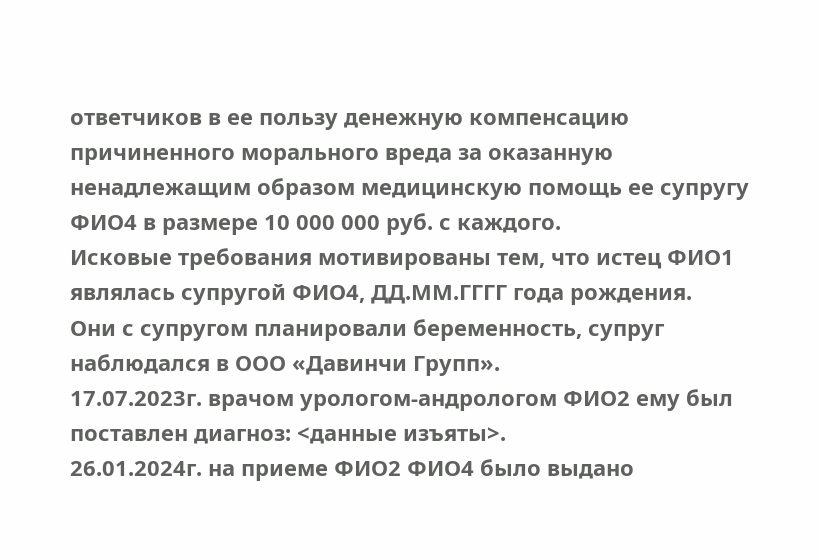ответчиков в ее пользу денежную компенсацию причиненного морального вреда за оказанную ненадлежащим образом медицинскую помощь ее супругу ФИО4 в размере 10 000 000 руб. с каждого.
Исковые требования мотивированы тем, что истец ФИО1 являлась супругой ФИО4, ДД.ММ.ГГГГ года рождения.
Они с супругом планировали беременность, супруг наблюдался в ООО «Давинчи Групп».
17.07.2023г. врачом урологом-андрологом ФИО2 ему был поставлен диагноз: <данные изъяты>.
26.01.2024г. на приеме ФИО2 ФИО4 было выдано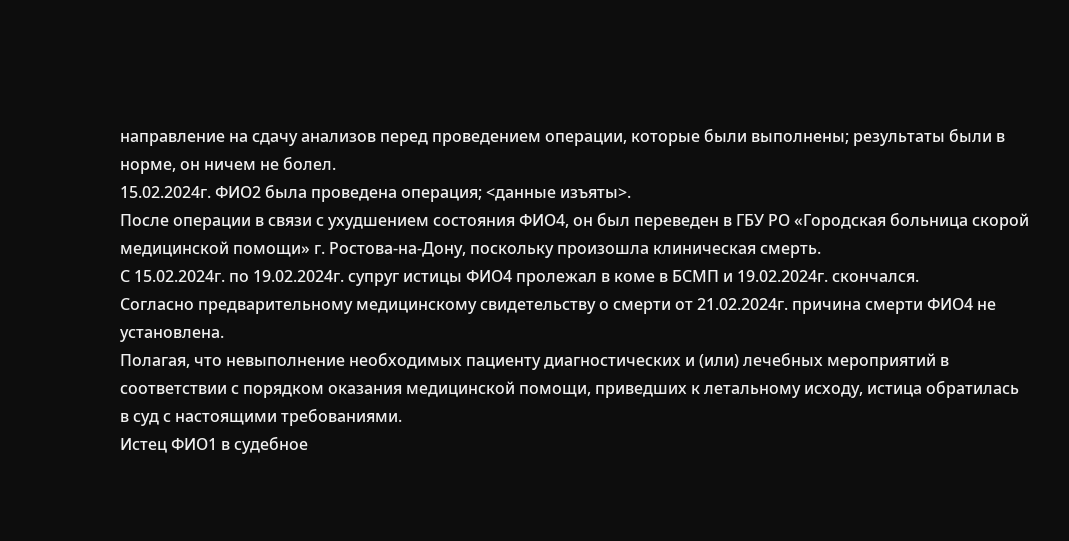направление на сдачу анализов перед проведением операции, которые были выполнены; результаты были в норме, он ничем не болел.
15.02.2024г. ФИО2 была проведена операция; <данные изъяты>.
После операции в связи с ухудшением состояния ФИО4, он был переведен в ГБУ РО «Городская больница скорой медицинской помощи» г. Ростова-на-Дону, поскольку произошла клиническая смерть.
С 15.02.2024г. по 19.02.2024г. супруг истицы ФИО4 пролежал в коме в БСМП и 19.02.2024г. скончался.
Согласно предварительному медицинскому свидетельству о смерти от 21.02.2024г. причина смерти ФИО4 не установлена.
Полагая, что невыполнение необходимых пациенту диагностических и (или) лечебных мероприятий в соответствии с порядком оказания медицинской помощи, приведших к летальному исходу, истица обратилась в суд с настоящими требованиями.
Истец ФИО1 в судебное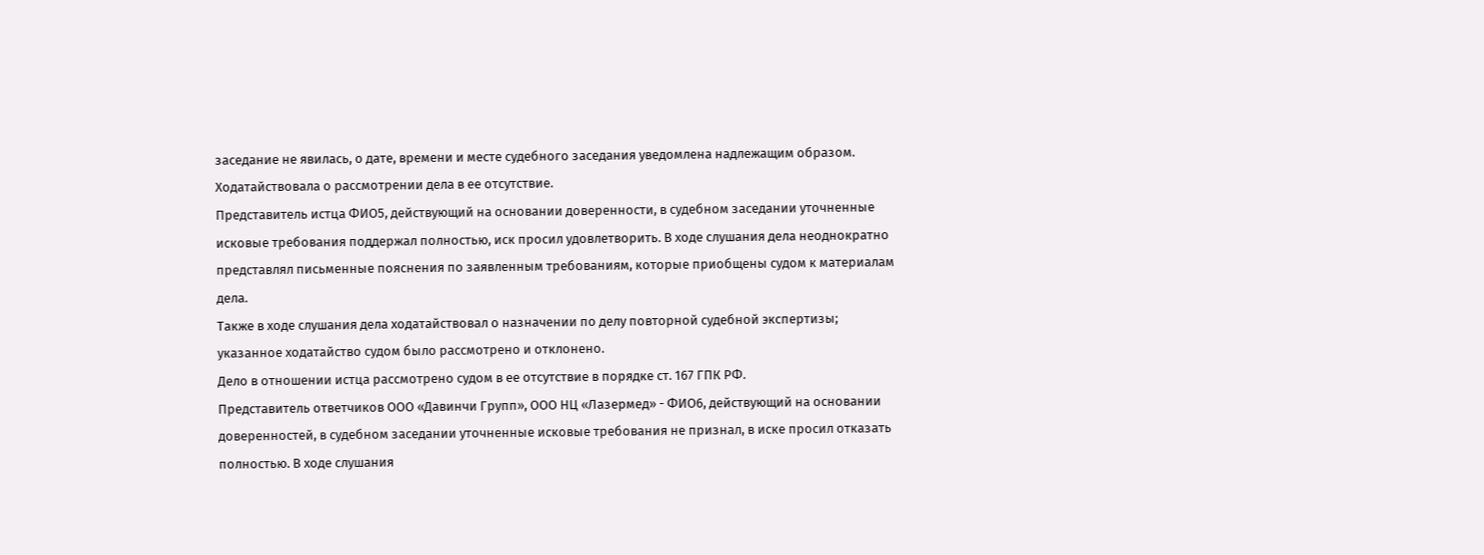заседание не явилась, о дате, времени и месте судебного заседания уведомлена надлежащим образом. Ходатайствовала о рассмотрении дела в ее отсутствие.
Представитель истца ФИО5, действующий на основании доверенности, в судебном заседании уточненные исковые требования поддержал полностью, иск просил удовлетворить. В ходе слушания дела неоднократно представлял письменные пояснения по заявленным требованиям, которые приобщены судом к материалам дела.
Также в ходе слушания дела ходатайствовал о назначении по делу повторной судебной экспертизы; указанное ходатайство судом было рассмотрено и отклонено.
Дело в отношении истца рассмотрено судом в ее отсутствие в порядке ст. 167 ГПК РФ.
Представитель ответчиков ООО «Давинчи Групп», ООО НЦ «Лазермед» - ФИО6, действующий на основании доверенностей, в судебном заседании уточненные исковые требования не признал, в иске просил отказать полностью. В ходе слушания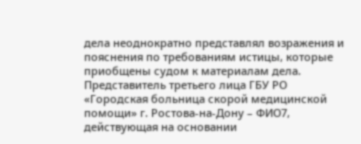дела неоднократно представлял возражения и пояснения по требованиям истицы, которые приобщены судом к материалам дела.
Представитель третьего лица ГБУ РО «Городская больница скорой медицинской помощи» г. Ростова-на-Дону – ФИО7, действующая на основании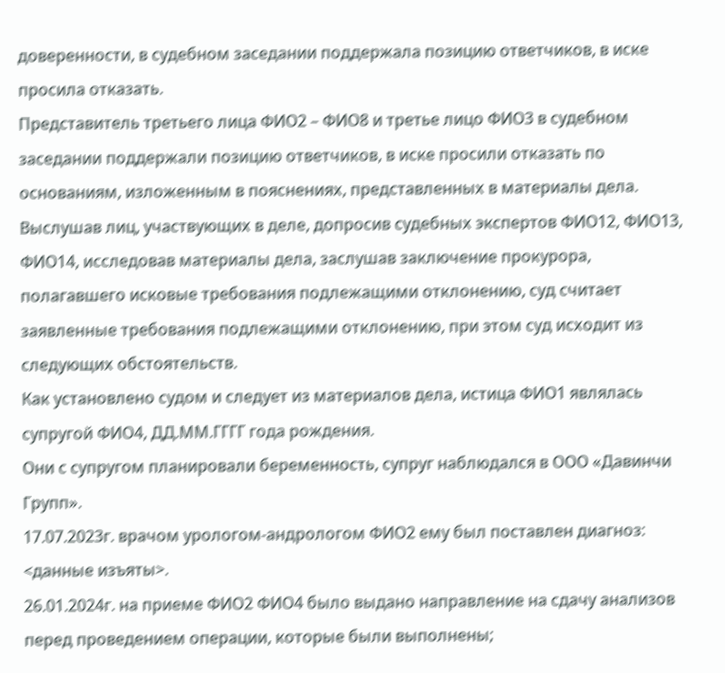доверенности, в судебном заседании поддержала позицию ответчиков, в иске просила отказать.
Представитель третьего лица ФИО2 – ФИО8 и третье лицо ФИО3 в судебном заседании поддержали позицию ответчиков, в иске просили отказать по основаниям, изложенным в пояснениях, представленных в материалы дела.
Выслушав лиц, участвующих в деле, допросив судебных экспертов ФИО12, ФИО13, ФИО14, исследовав материалы дела, заслушав заключение прокурора, полагавшего исковые требования подлежащими отклонению, суд считает заявленные требования подлежащими отклонению, при этом суд исходит из следующих обстоятельств.
Как установлено судом и следует из материалов дела, истица ФИО1 являлась супругой ФИО4, ДД.ММ.ГГГГ года рождения.
Они с супругом планировали беременность, супруг наблюдался в ООО «Давинчи Групп».
17.07.2023г. врачом урологом-андрологом ФИО2 ему был поставлен диагноз: <данные изъяты>.
26.01.2024г. на приеме ФИО2 ФИО4 было выдано направление на сдачу анализов перед проведением операции, которые были выполнены;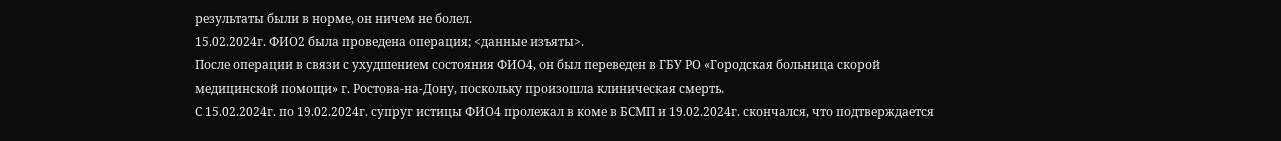результаты были в норме, он ничем не болел.
15.02.2024г. ФИО2 была проведена операция; <данные изъяты>.
После операции в связи с ухудшением состояния ФИО4, он был переведен в ГБУ РО «Городская больница скорой медицинской помощи» г. Ростова-на-Дону, поскольку произошла клиническая смерть.
С 15.02.2024г. по 19.02.2024г. супруг истицы ФИО4 пролежал в коме в БСМП и 19.02.2024г. скончался, что подтверждается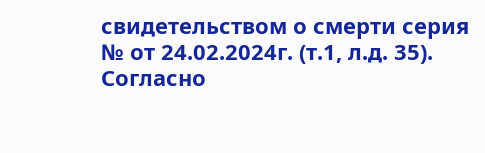свидетельством о смерти серия № от 24.02.2024г. (т.1, л.д. 35).
Согласно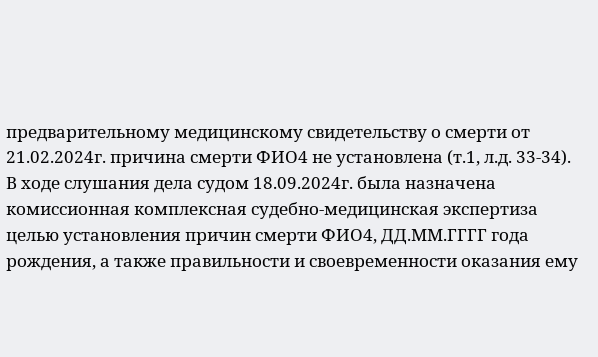предварительному медицинскому свидетельству о смерти от 21.02.2024г. причина смерти ФИО4 не установлена (т.1, л.д. 33-34).
В ходе слушания дела судом 18.09.2024г. была назначена комиссионная комплексная судебно-медицинская экспертиза целью установления причин смерти ФИО4, ДД.ММ.ГГГГ года рождения, а также правильности и своевременности оказания ему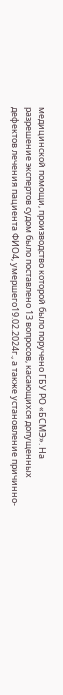медицинской помощи, производство которой было поручено ГБУ РО «БСМЭ». На разрешение экспертов судом было поставлено 13 вопросов, касающихся допущенных дефектов лечения пациента ФИО4, умершего19.02.2024г., а также установление причинно-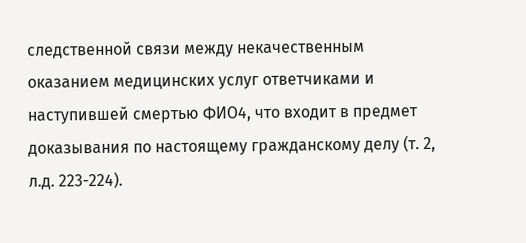следственной связи между некачественным оказанием медицинских услуг ответчиками и наступившей смертью ФИО4, что входит в предмет доказывания по настоящему гражданскому делу (т. 2, л.д. 223-224).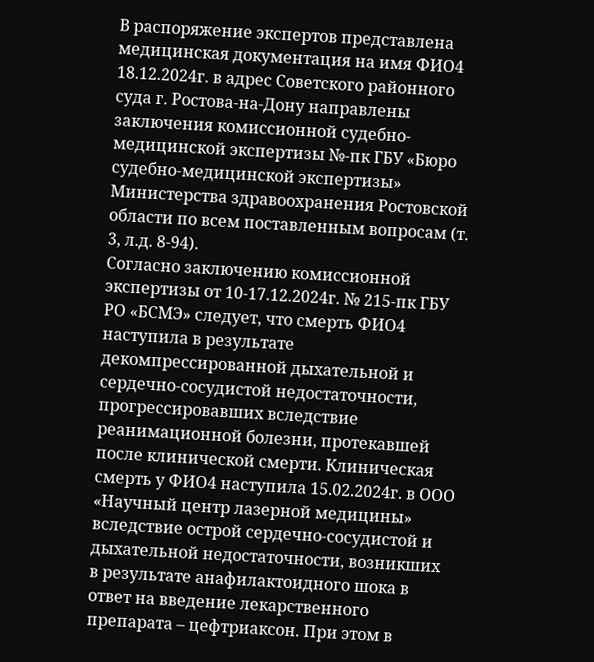В распоряжение экспертов представлена медицинская документация на имя ФИО4
18.12.2024г. в адрес Советского районного суда г. Ростова-на-Дону направлены заключения комиссионной судебно-медицинской экспертизы №-пк ГБУ «Бюро судебно-медицинской экспертизы» Министерства здравоохранения Ростовской области по всем поставленным вопросам (т. 3, л.д. 8-94).
Согласно заключению комиссионной экспертизы от 10-17.12.2024г. № 215-пк ГБУ РО «БСМЭ» следует, что смерть ФИО4 наступила в результате декомпрессированной дыхательной и сердечно-сосудистой недостаточности, прогрессировавших вследствие реанимационной болезни, протекавшей после клинической смерти. Клиническая смерть у ФИО4 наступила 15.02.2024г. в ООО «Научный центр лазерной медицины» вследствие острой сердечно-сосудистой и дыхательной недостаточности, возникших в результате анафилактоидного шока в ответ на введение лекарственного препарата – цефтриаксон. При этом в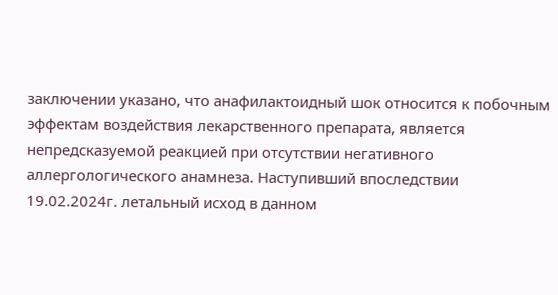заключении указано, что анафилактоидный шок относится к побочным эффектам воздействия лекарственного препарата, является непредсказуемой реакцией при отсутствии негативного аллергологического анамнеза. Наступивший впоследствии 19.02.2024г. летальный исход в данном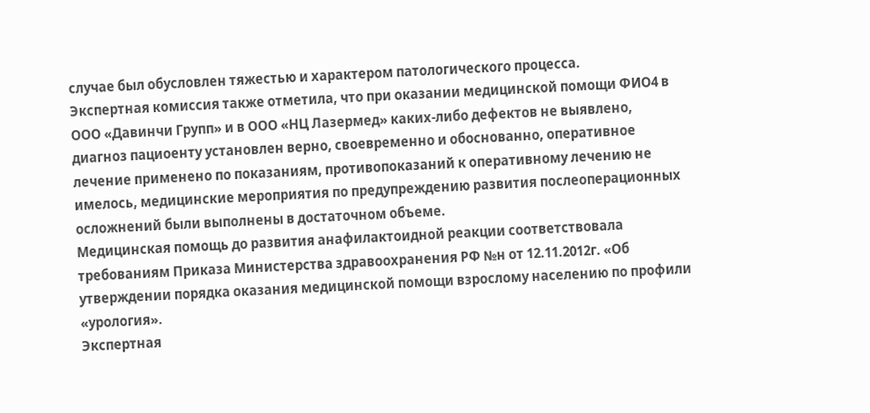случае был обусловлен тяжестью и характером патологического процесса.
Экспертная комиссия также отметила, что при оказании медицинской помощи ФИО4 в ООО «Давинчи Групп» и в ООО «НЦ Лазермед» каких-либо дефектов не выявлено, диагноз пациоенту установлен верно, своевременно и обоснованно, оперативное лечение применено по показаниям, противопоказаний к оперативному лечению не имелось, медицинские мероприятия по предупреждению развития послеоперационных осложнений были выполнены в достаточном объеме.
Медицинская помощь до развития анафилактоидной реакции соответствовала требованиям Приказа Министерства здравоохранения РФ №н от 12.11.2012г. «Об утверждении порядка оказания медицинской помощи взрослому населению по профили «урология».
Экспертная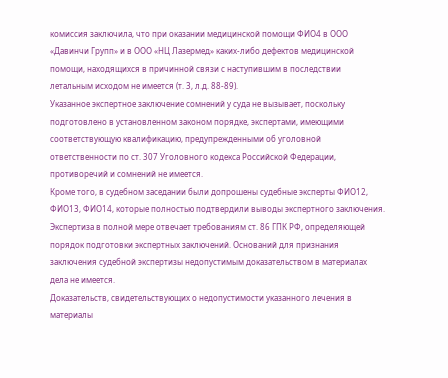комиссия заключила, что при оказании медицинской помощи ФИО4 в ООО «Давинчи Групп» и в ООО «НЦ Лазермед» каких-либо дефектов медицинской помощи, находящихся в причинной связи с наступившим в последствии летальным исходом не имеется (т. 3, л.д. 88-89).
Указанное экспертное заключение сомнений у суда не вызывает, поскольку подготовлено в установленном законом порядке, экспертами, имеющими соответствующую квалификацию, предупрежденными об уголовной ответственности по ст. 307 Уголовного кодекса Российской Федерации, противоречий и сомнений не имеется.
Кроме того, в судебном заседании были допрошены судебные эксперты ФИО12, ФИО13, ФИО14, которые полностью подтвердили выводы экспертного заключения.
Экспертиза в полной мере отвечает требованиям ст. 86 ГПК РФ, определяющей порядок подготовки экспертных заключений. Оснований для признания заключения судебной экспертизы недопустимым доказательством в материалах дела не имеется.
Доказательств, свидетельствующих о недопустимости указанного лечения в материалы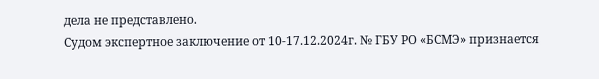дела не представлено.
Судом экспертное заключение от 10-17.12.2024г. № ГБУ РО «БСМЭ» признается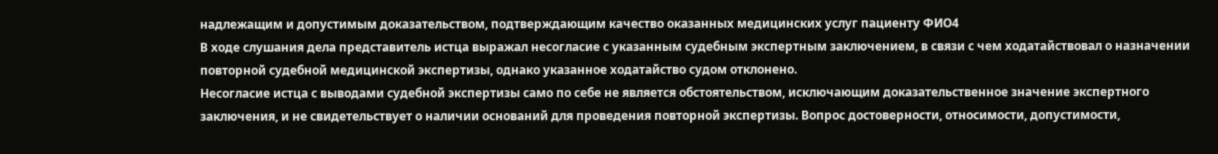надлежащим и допустимым доказательством, подтверждающим качество оказанных медицинских услуг пациенту ФИО4
В ходе слушания дела представитель истца выражал несогласие с указанным судебным экспертным заключением, в связи с чем ходатайствовал о назначении повторной судебной медицинской экспертизы, однако указанное ходатайство судом отклонено.
Несогласие истца с выводами судебной экспертизы само по себе не является обстоятельством, исключающим доказательственное значение экспертного заключения, и не свидетельствует о наличии оснований для проведения повторной экспертизы. Вопрос достоверности, относимости, допустимости,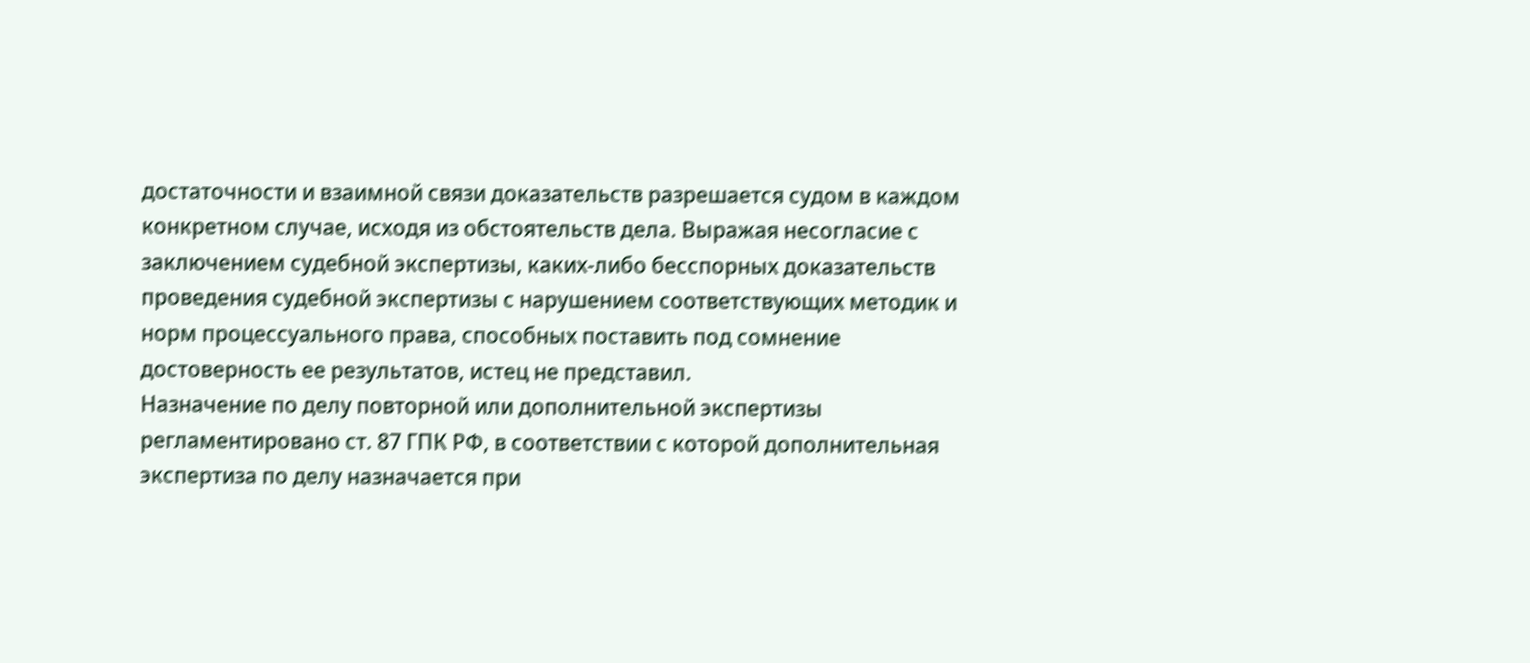достаточности и взаимной связи доказательств разрешается судом в каждом конкретном случае, исходя из обстоятельств дела. Выражая несогласие с заключением судебной экспертизы, каких-либо бесспорных доказательств проведения судебной экспертизы с нарушением соответствующих методик и норм процессуального права, способных поставить под сомнение достоверность ее результатов, истец не представил.
Назначение по делу повторной или дополнительной экспертизы регламентировано ст. 87 ГПК РФ, в соответствии с которой дополнительная экспертиза по делу назначается при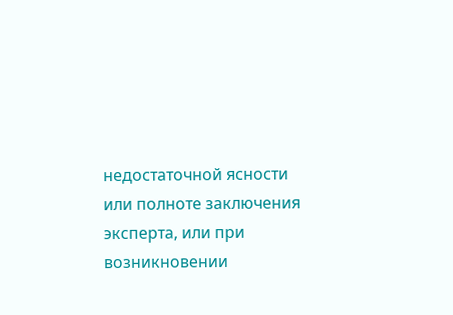недостаточной ясности или полноте заключения эксперта, или при возникновении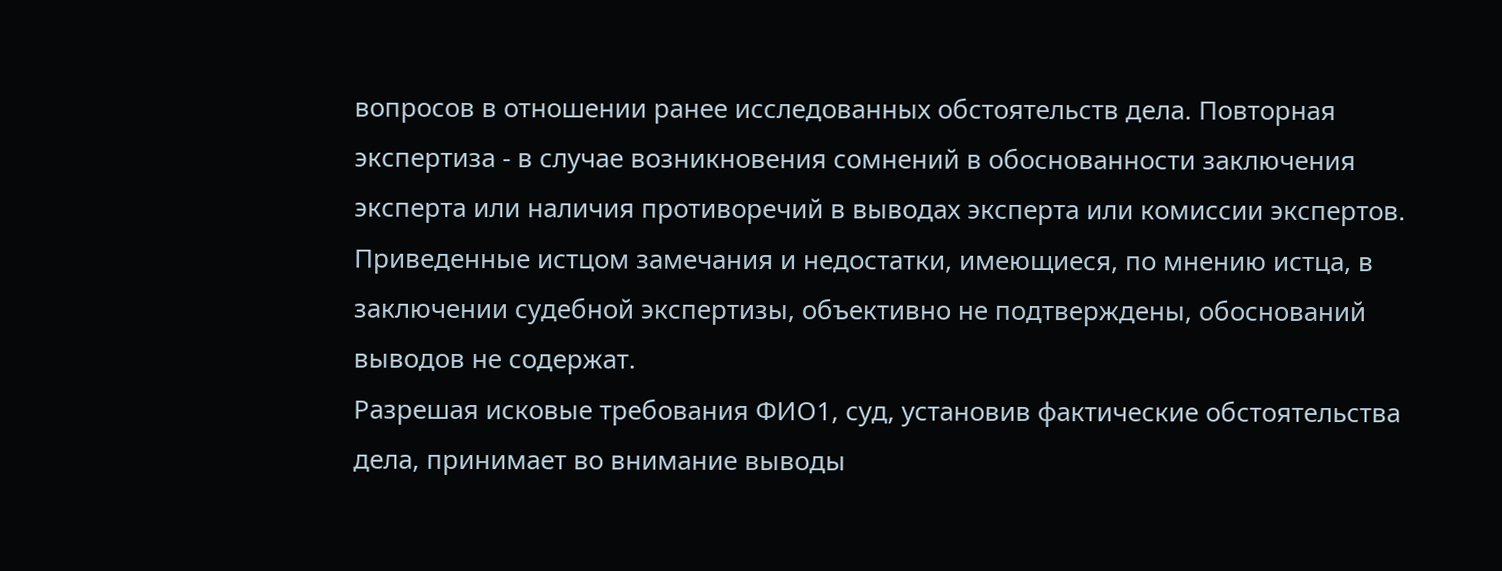вопросов в отношении ранее исследованных обстоятельств дела. Повторная экспертиза - в случае возникновения сомнений в обоснованности заключения эксперта или наличия противоречий в выводах эксперта или комиссии экспертов. Приведенные истцом замечания и недостатки, имеющиеся, по мнению истца, в заключении судебной экспертизы, объективно не подтверждены, обоснований выводов не содержат.
Разрешая исковые требования ФИО1, суд, установив фактические обстоятельства дела, принимает во внимание выводы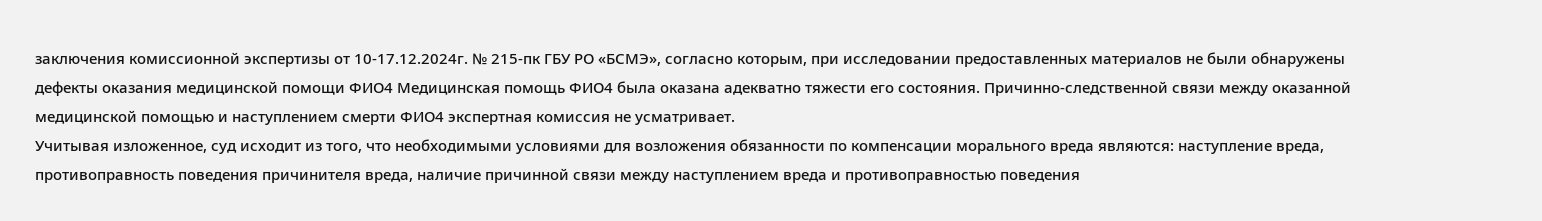заключения комиссионной экспертизы от 10-17.12.2024г. № 215-пк ГБУ РО «БСМЭ», согласно которым, при исследовании предоставленных материалов не были обнаружены дефекты оказания медицинской помощи ФИО4 Медицинская помощь ФИО4 была оказана адекватно тяжести его состояния. Причинно-следственной связи между оказанной медицинской помощью и наступлением смерти ФИО4 экспертная комиссия не усматривает.
Учитывая изложенное, суд исходит из того, что необходимыми условиями для возложения обязанности по компенсации морального вреда являются: наступление вреда, противоправность поведения причинителя вреда, наличие причинной связи между наступлением вреда и противоправностью поведения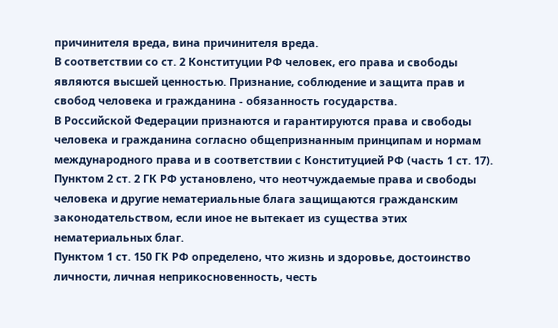причинителя вреда, вина причинителя вреда.
В соответствии со ст. 2 Конституции РФ человек, его права и свободы являются высшей ценностью. Признание, соблюдение и защита прав и свобод человека и гражданина - обязанность государства.
В Российской Федерации признаются и гарантируются права и свободы человека и гражданина согласно общепризнанным принципам и нормам международного права и в соответствии с Конституцией РФ (часть 1 ст. 17).
Пунктом 2 ст. 2 ГК РФ установлено, что неотчуждаемые права и свободы человека и другие нематериальные блага защищаются гражданским законодательством, если иное не вытекает из существа этих нематериальных благ.
Пунктом 1 ст. 150 ГК РФ определено, что жизнь и здоровье, достоинство личности, личная неприкосновенность, честь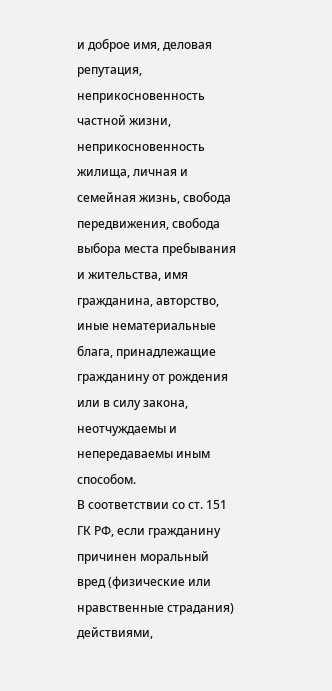и доброе имя, деловая репутация, неприкосновенность частной жизни, неприкосновенность жилища, личная и семейная жизнь, свобода передвижения, свобода выбора места пребывания и жительства, имя гражданина, авторство, иные нематериальные блага, принадлежащие гражданину от рождения или в силу закона, неотчуждаемы и непередаваемы иным способом.
В соответствии со ст. 151 ГК РФ, если гражданину причинен моральный вред (физические или нравственные страдания) действиями,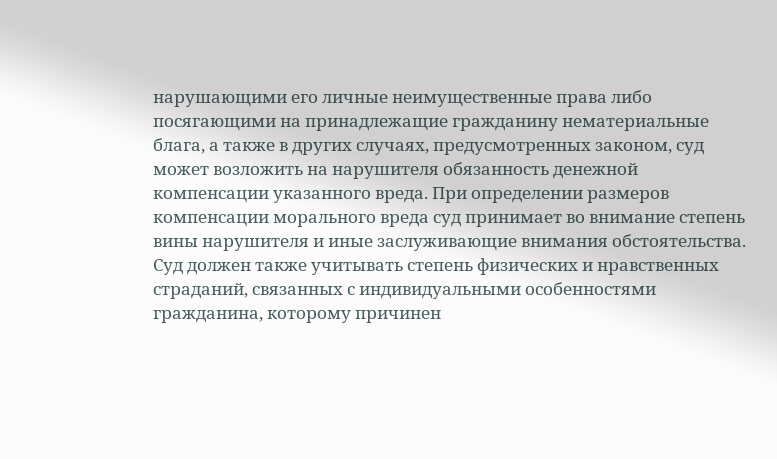нарушающими его личные неимущественные права либо посягающими на принадлежащие гражданину нематериальные блага, а также в других случаях, предусмотренных законом, суд может возложить на нарушителя обязанность денежной компенсации указанного вреда. При определении размеров компенсации морального вреда суд принимает во внимание степень вины нарушителя и иные заслуживающие внимания обстоятельства. Суд должен также учитывать степень физических и нравственных страданий, связанных с индивидуальными особенностями гражданина, которому причинен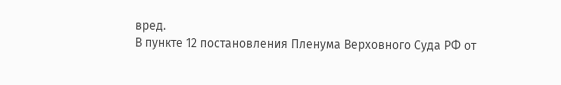вред.
В пункте 12 постановления Пленума Верховного Суда РФ от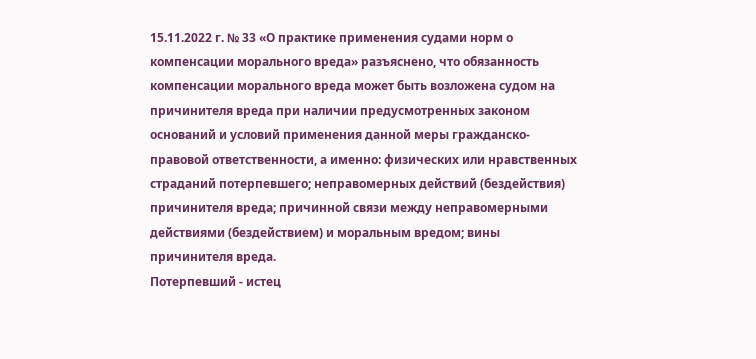15.11.2022 г. № 33 «О практике применения судами норм о компенсации морального вреда» разъяснено, что обязанность компенсации морального вреда может быть возложена судом на причинителя вреда при наличии предусмотренных законом оснований и условий применения данной меры гражданско-правовой ответственности, а именно: физических или нравственных страданий потерпевшего; неправомерных действий (бездействия) причинителя вреда; причинной связи между неправомерными действиями (бездействием) и моральным вредом; вины причинителя вреда.
Потерпевший - истец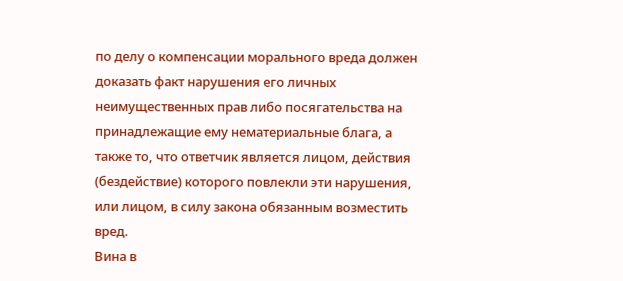по делу о компенсации морального вреда должен доказать факт нарушения его личных неимущественных прав либо посягательства на принадлежащие ему нематериальные блага, а также то, что ответчик является лицом, действия (бездействие) которого повлекли эти нарушения, или лицом, в силу закона обязанным возместить вред.
Вина в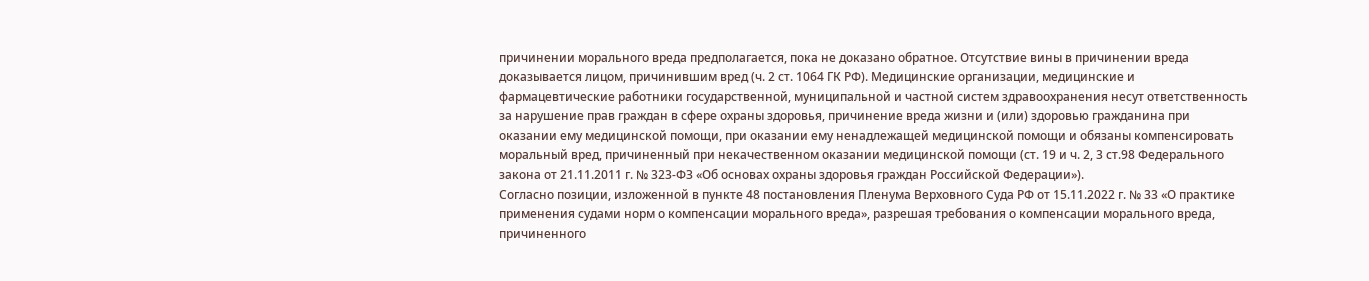причинении морального вреда предполагается, пока не доказано обратное. Отсутствие вины в причинении вреда доказывается лицом, причинившим вред (ч. 2 ст. 1064 ГК РФ). Медицинские организации, медицинские и фармацевтические работники государственной, муниципальной и частной систем здравоохранения несут ответственность за нарушение прав граждан в сфере охраны здоровья, причинение вреда жизни и (или) здоровью гражданина при оказании ему медицинской помощи, при оказании ему ненадлежащей медицинской помощи и обязаны компенсировать моральный вред, причиненный при некачественном оказании медицинской помощи (ст. 19 и ч. 2, 3 ст.98 Федерального закона от 21.11.2011 г. № 323-ФЗ «Об основах охраны здоровья граждан Российской Федерации»).
Согласно позиции, изложенной в пункте 48 постановления Пленума Верховного Суда РФ от 15.11.2022 г. № 33 «О практике применения судами норм о компенсации морального вреда», разрешая требования о компенсации морального вреда, причиненного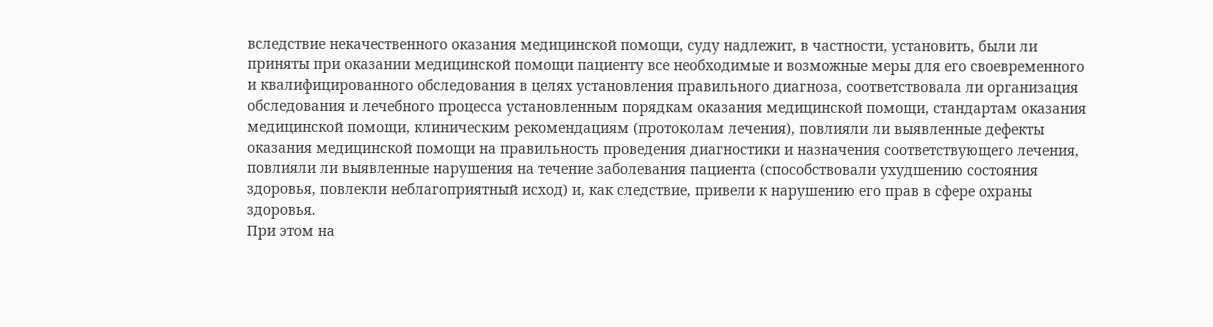вследствие некачественного оказания медицинской помощи, суду надлежит, в частности, установить, были ли приняты при оказании медицинской помощи пациенту все необходимые и возможные меры для его своевременного и квалифицированного обследования в целях установления правильного диагноза, соответствовала ли организация обследования и лечебного процесса установленным порядкам оказания медицинской помощи, стандартам оказания медицинской помощи, клиническим рекомендациям (протоколам лечения), повлияли ли выявленные дефекты оказания медицинской помощи на правильность проведения диагностики и назначения соответствующего лечения, повлияли ли выявленные нарушения на течение заболевания пациента (способствовали ухудшению состояния здоровья, повлекли неблагоприятный исход) и, как следствие, привели к нарушению его прав в сфере охраны здоровья.
При этом на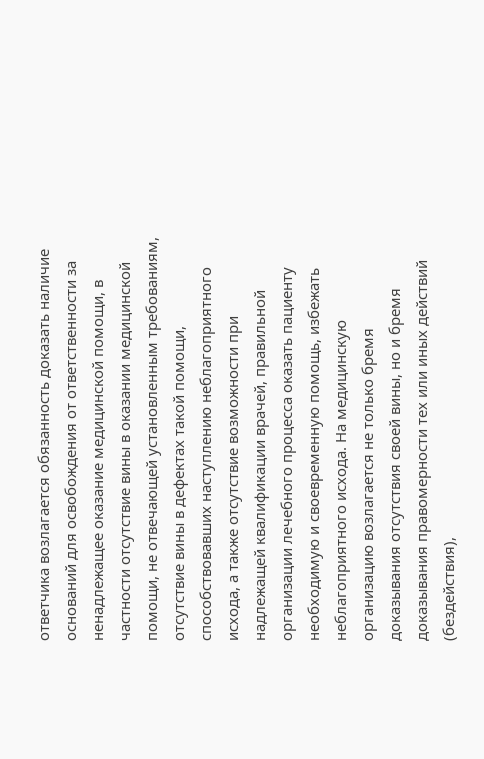ответчика возлагается обязанность доказать наличие оснований для освобождения от ответственности за ненадлежащее оказание медицинской помощи, в частности отсутствие вины в оказании медицинской помощи, не отвечающей установленным требованиям, отсутствие вины в дефектах такой помощи, способствовавших наступлению неблагоприятного исхода, а также отсутствие возможности при надлежащей квалификации врачей, правильной организации лечебного процесса оказать пациенту необходимую и своевременную помощь, избежать неблагоприятного исхода. На медицинскую организацию возлагается не только бремя доказывания отсутствия своей вины, но и бремя доказывания правомерности тех или иных действий (бездействия),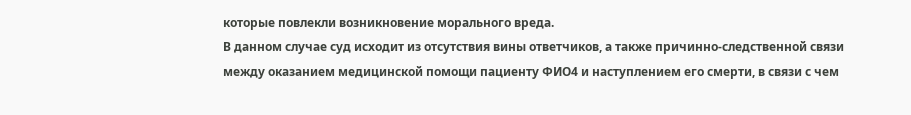которые повлекли возникновение морального вреда.
В данном случае суд исходит из отсутствия вины ответчиков, а также причинно-следственной связи между оказанием медицинской помощи пациенту ФИО4 и наступлением его смерти, в связи с чем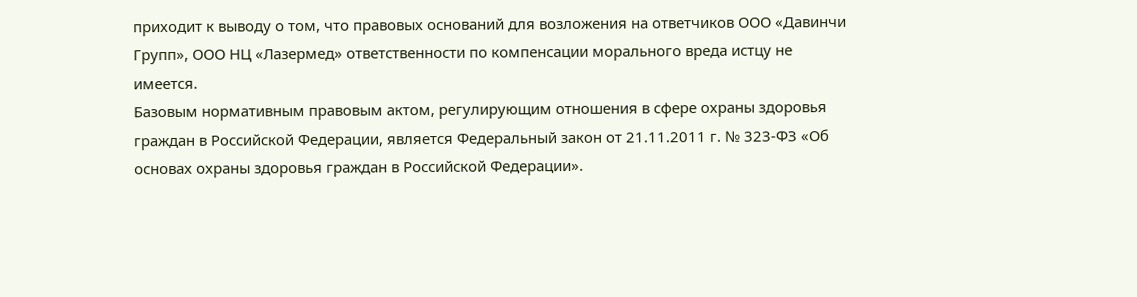приходит к выводу о том, что правовых оснований для возложения на ответчиков ООО «Давинчи Групп», ООО НЦ «Лазермед» ответственности по компенсации морального вреда истцу не имеется.
Базовым нормативным правовым актом, регулирующим отношения в сфере охраны здоровья граждан в Российской Федерации, является Федеральный закон от 21.11.2011 г. № 323-ФЗ «Об основах охраны здоровья граждан в Российской Федерации».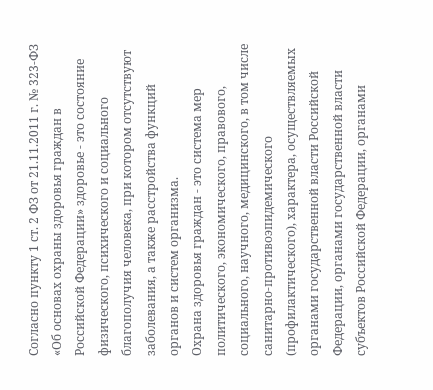Согласно пункту 1 ст. 2 ФЗ от 21.11.2011 г. № 323-ФЗ «Об основах охраны здоровья граждан в Российской Федерации» здоровье - это состояние физического, психического и социального благополучия человека, при котором отсутствуют заболевания, а также расстройства функций органов и систем организма.
Охрана здоровья граждан - это система мер политического, экономического, правового, социального, научного, медицинского, в том числе санитарно-противоэпидемического (профилактического), характера, осуществляемых органами государственной власти Российской Федерации, органами государственной власти субъектов Российской Федерации, органами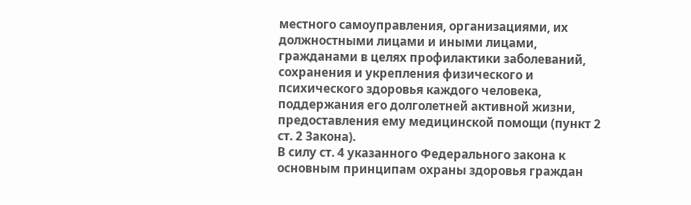местного самоуправления, организациями, их должностными лицами и иными лицами, гражданами в целях профилактики заболеваний, сохранения и укрепления физического и психического здоровья каждого человека, поддержания его долголетней активной жизни, предоставления ему медицинской помощи (пункт 2 ст. 2 Закона).
В силу ст. 4 указанного Федерального закона к основным принципам охраны здоровья граждан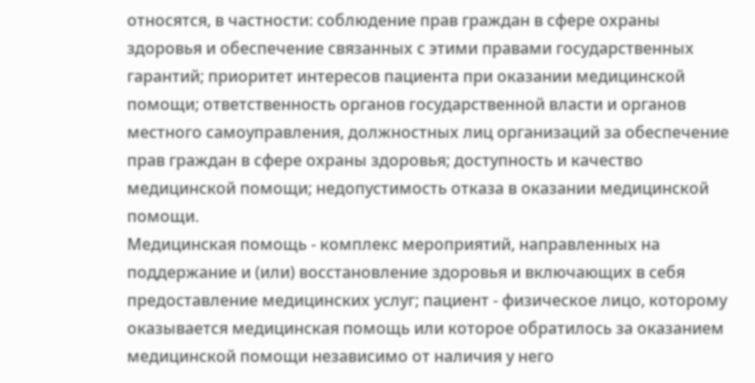относятся, в частности: соблюдение прав граждан в сфере охраны здоровья и обеспечение связанных с этими правами государственных гарантий; приоритет интересов пациента при оказании медицинской помощи; ответственность органов государственной власти и органов местного самоуправления, должностных лиц организаций за обеспечение прав граждан в сфере охраны здоровья; доступность и качество медицинской помощи; недопустимость отказа в оказании медицинской помощи.
Медицинская помощь - комплекс мероприятий, направленных на поддержание и (или) восстановление здоровья и включающих в себя предоставление медицинских услуг; пациент - физическое лицо, которому оказывается медицинская помощь или которое обратилось за оказанием медицинской помощи независимо от наличия у него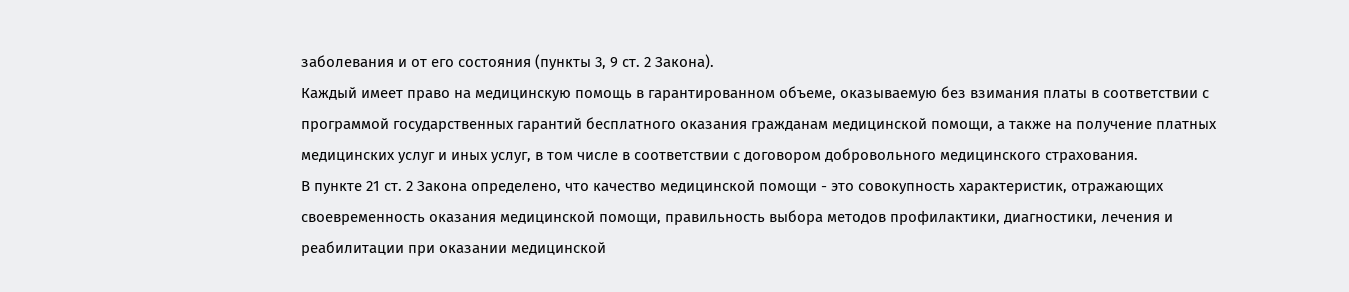заболевания и от его состояния (пункты 3, 9 ст. 2 Закона).
Каждый имеет право на медицинскую помощь в гарантированном объеме, оказываемую без взимания платы в соответствии с программой государственных гарантий бесплатного оказания гражданам медицинской помощи, а также на получение платных медицинских услуг и иных услуг, в том числе в соответствии с договором добровольного медицинского страхования.
В пункте 21 ст. 2 Закона определено, что качество медицинской помощи - это совокупность характеристик, отражающих своевременность оказания медицинской помощи, правильность выбора методов профилактики, диагностики, лечения и реабилитации при оказании медицинской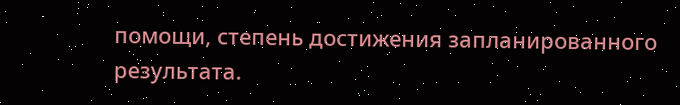помощи, степень достижения запланированного результата.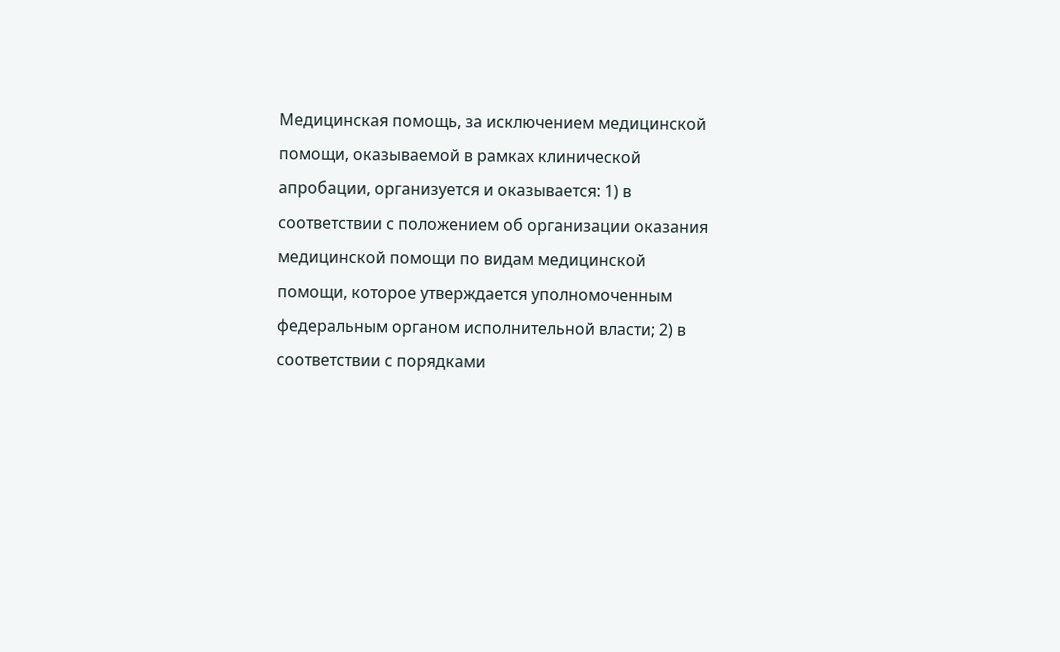Медицинская помощь, за исключением медицинской помощи, оказываемой в рамках клинической апробации, организуется и оказывается: 1) в соответствии с положением об организации оказания медицинской помощи по видам медицинской помощи, которое утверждается уполномоченным федеральным органом исполнительной власти; 2) в соответствии с порядками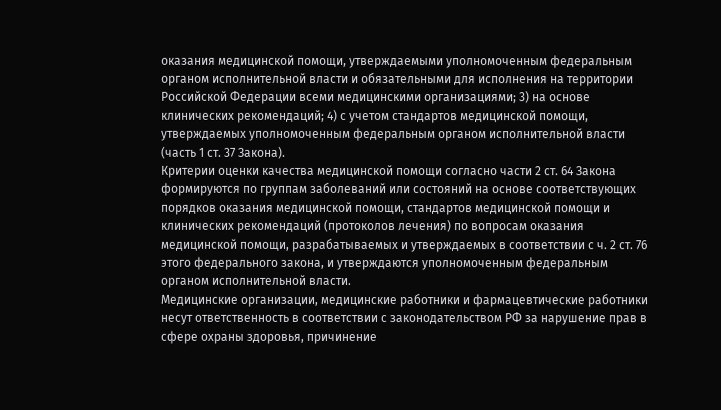оказания медицинской помощи, утверждаемыми уполномоченным федеральным органом исполнительной власти и обязательными для исполнения на территории Российской Федерации всеми медицинскими организациями; 3) на основе клинических рекомендаций; 4) с учетом стандартов медицинской помощи, утверждаемых уполномоченным федеральным органом исполнительной власти (часть 1 ст. 37 Закона).
Критерии оценки качества медицинской помощи согласно части 2 ст. 64 Закона формируются по группам заболеваний или состояний на основе соответствующих порядков оказания медицинской помощи, стандартов медицинской помощи и клинических рекомендаций (протоколов лечения) по вопросам оказания медицинской помощи, разрабатываемых и утверждаемых в соответствии с ч. 2 ст. 76 этого федерального закона, и утверждаются уполномоченным федеральным органом исполнительной власти.
Медицинские организации, медицинские работники и фармацевтические работники несут ответственность в соответствии с законодательством РФ за нарушение прав в сфере охраны здоровья, причинение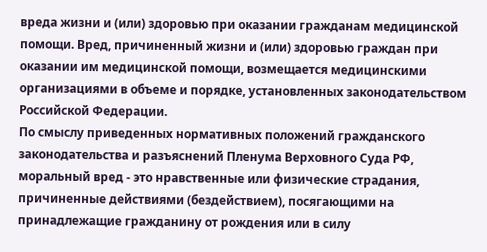вреда жизни и (или) здоровью при оказании гражданам медицинской помощи. Вред, причиненный жизни и (или) здоровью граждан при оказании им медицинской помощи, возмещается медицинскими организациями в объеме и порядке, установленных законодательством Российской Федерации.
По смыслу приведенных нормативных положений гражданского законодательства и разъяснений Пленума Верховного Суда РФ, моральный вред - это нравственные или физические страдания, причиненные действиями (бездействием), посягающими на принадлежащие гражданину от рождения или в силу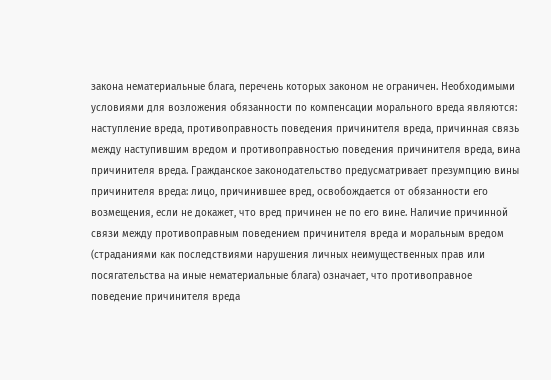закона нематериальные блага, перечень которых законом не ограничен. Необходимыми условиями для возложения обязанности по компенсации морального вреда являются: наступление вреда, противоправность поведения причинителя вреда, причинная связь между наступившим вредом и противоправностью поведения причинителя вреда, вина причинителя вреда. Гражданское законодательство предусматривает презумпцию вины причинителя вреда: лицо, причинившее вред, освобождается от обязанности его возмещения, если не докажет, что вред причинен не по его вине. Наличие причинной связи между противоправным поведением причинителя вреда и моральным вредом (страданиями как последствиями нарушения личных неимущественных прав или посягательства на иные нематериальные блага) означает, что противоправное поведение причинителя вреда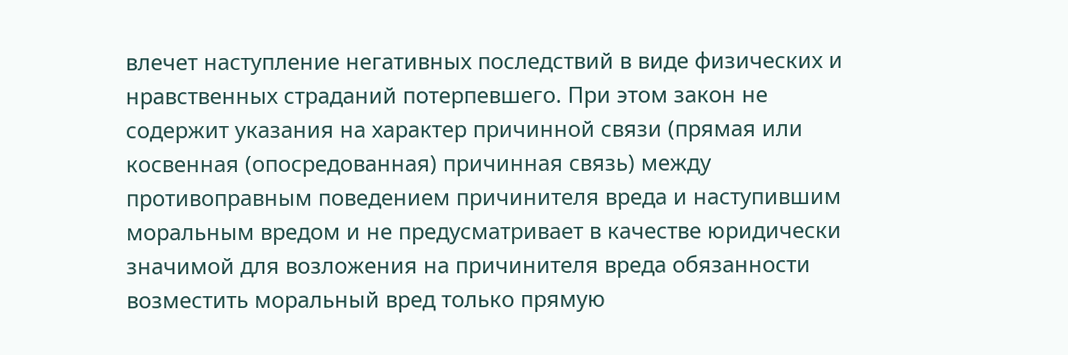влечет наступление негативных последствий в виде физических и нравственных страданий потерпевшего. При этом закон не содержит указания на характер причинной связи (прямая или косвенная (опосредованная) причинная связь) между противоправным поведением причинителя вреда и наступившим моральным вредом и не предусматривает в качестве юридически значимой для возложения на причинителя вреда обязанности возместить моральный вред только прямую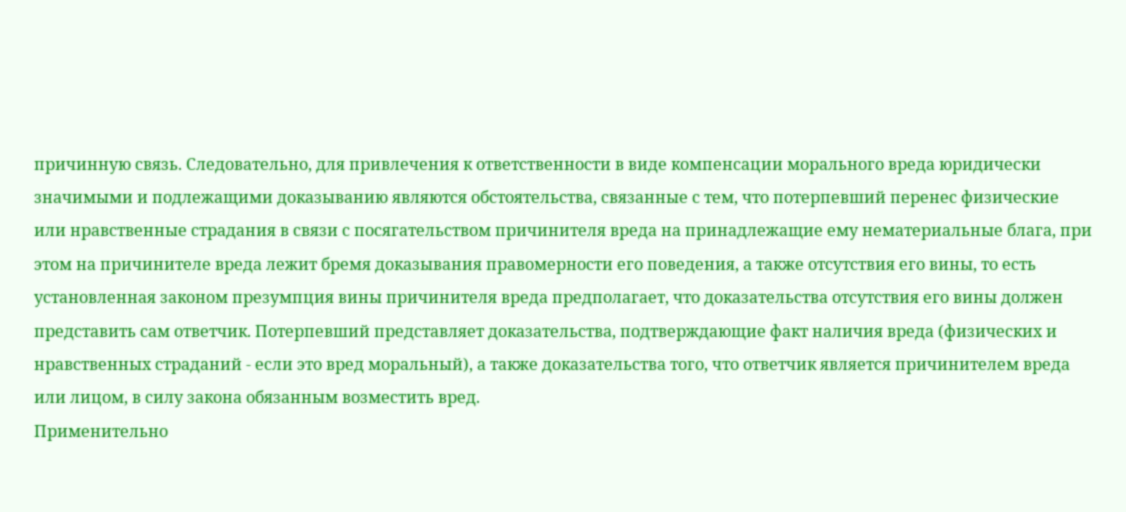причинную связь. Следовательно, для привлечения к ответственности в виде компенсации морального вреда юридически значимыми и подлежащими доказыванию являются обстоятельства, связанные с тем, что потерпевший перенес физические или нравственные страдания в связи с посягательством причинителя вреда на принадлежащие ему нематериальные блага, при этом на причинителе вреда лежит бремя доказывания правомерности его поведения, а также отсутствия его вины, то есть установленная законом презумпция вины причинителя вреда предполагает, что доказательства отсутствия его вины должен представить сам ответчик. Потерпевший представляет доказательства, подтверждающие факт наличия вреда (физических и нравственных страданий - если это вред моральный), а также доказательства того, что ответчик является причинителем вреда или лицом, в силу закона обязанным возместить вред.
Применительно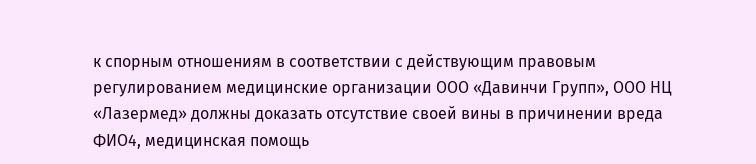к спорным отношениям в соответствии с действующим правовым регулированием медицинские организации ООО «Давинчи Групп», ООО НЦ «Лазермед» должны доказать отсутствие своей вины в причинении вреда ФИО4, медицинская помощь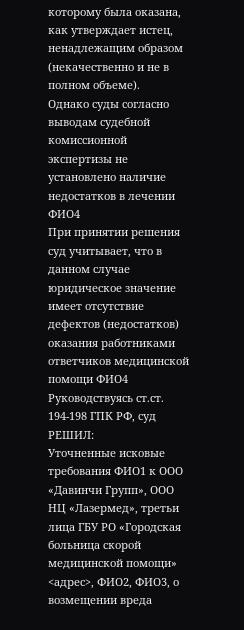которому была оказана, как утверждает истец, ненадлежащим образом (некачественно и не в полном объеме).
Однако суды согласно выводам судебной комиссионной экспертизы не установлено наличие недостатков в лечении ФИО4
При принятии решения суд учитывает, что в данном случае юридическое значение имеет отсутствие дефектов (недостатков) оказания работниками ответчиков медицинской помощи ФИО4
Руководствуясь ст.ст. 194-198 ГПК РФ, суд
РЕШИЛ:
Уточненные исковые требования ФИО1 к ООО «Давинчи Групп», ООО НЦ «Лазермед», третьи лица ГБУ РО «Городская больница скорой медицинской помощи» <адрес>, ФИО2, ФИО3, о возмещении вреда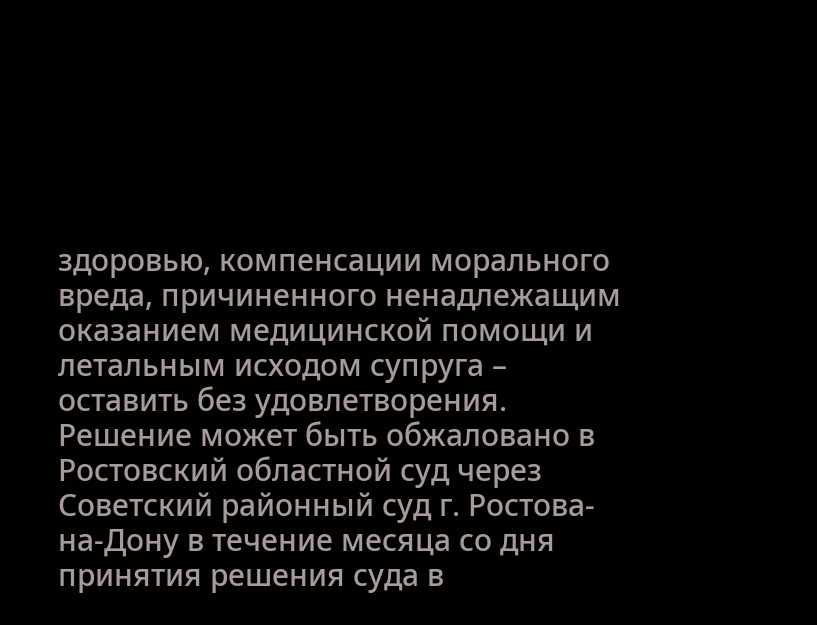здоровью, компенсации морального вреда, причиненного ненадлежащим оказанием медицинской помощи и летальным исходом супруга – оставить без удовлетворения.
Решение может быть обжаловано в Ростовский областной суд через Советский районный суд г. Ростова-на-Дону в течение месяца со дня принятия решения суда в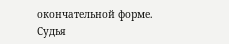окончательной форме.
Судья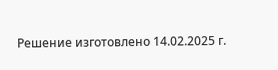Решение изготовлено 14.02.2025 г.